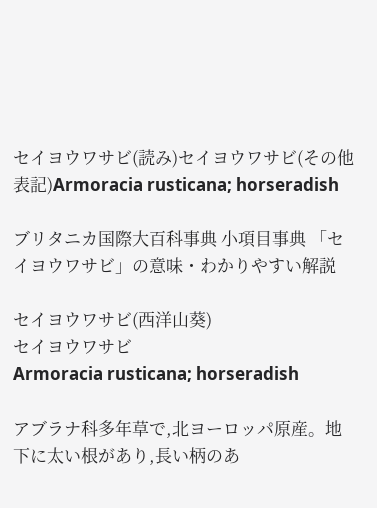セイヨウワサビ(読み)セイヨウワサビ(その他表記)Armoracia rusticana; horseradish

ブリタニカ国際大百科事典 小項目事典 「セイヨウワサビ」の意味・わかりやすい解説

セイヨウワサビ(西洋山葵)
セイヨウワサビ
Armoracia rusticana; horseradish

アブラナ科多年草で,北ヨーロッパ原産。地下に太い根があり,長い柄のあ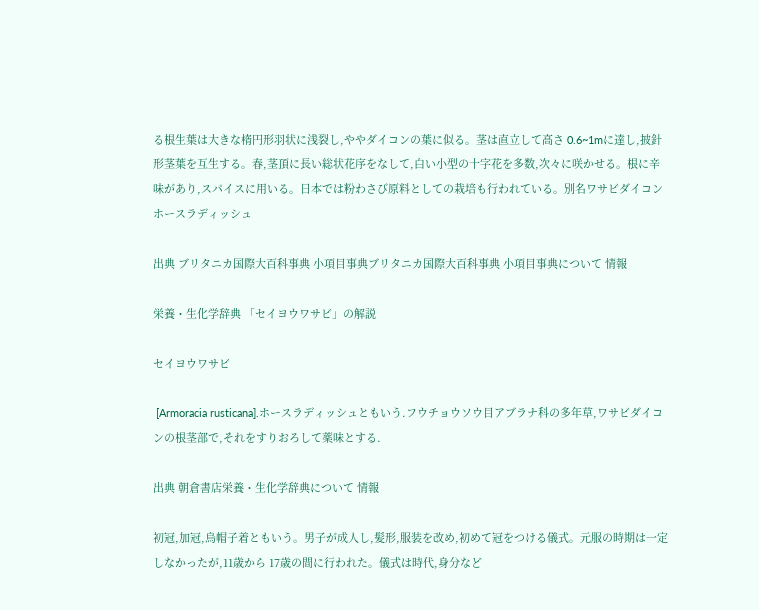る根生葉は大きな楕円形羽状に浅裂し,ややダイコンの葉に似る。茎は直立して高さ 0.6~1mに達し,披針形茎葉を互生する。春,茎頂に長い総状花序をなして,白い小型の十字花を多数,次々に咲かせる。根に辛味があり,スパイスに用いる。日本では粉わさび原料としての栽培も行われている。別名ワサビダイコンホースラディッシュ

出典 ブリタニカ国際大百科事典 小項目事典ブリタニカ国際大百科事典 小項目事典について 情報

栄養・生化学辞典 「セイヨウワサビ」の解説

セイヨウワサビ

 [Armoracia rusticana].ホースラディッシュともいう.フウチョウソウ目アブラナ科の多年草,ワサビダイコンの根茎部で,それをすりおろして薬味とする.

出典 朝倉書店栄養・生化学辞典について 情報

初冠,加冠,烏帽子着ともいう。男子が成人し,髪形,服装を改め,初めて冠をつける儀式。元服の時期は一定しなかったが,11歳から 17歳の間に行われた。儀式は時代,身分など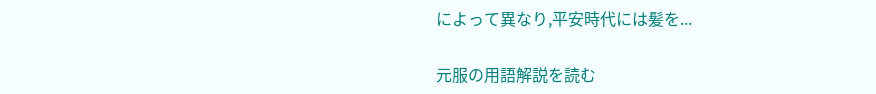によって異なり,平安時代には髪を...

元服の用語解説を読む